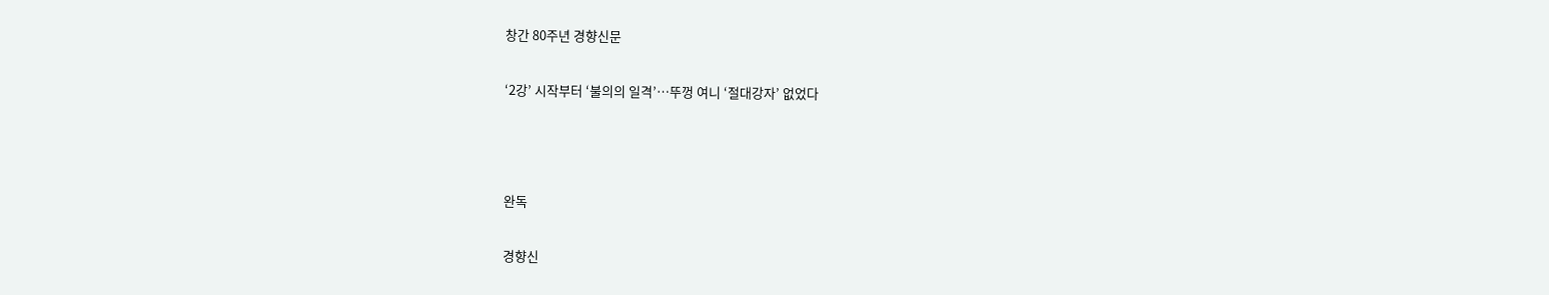창간 80주년 경향신문

‘2강’ 시작부터 ‘불의의 일격’…뚜껑 여니 ‘절대강자’ 없었다



완독

경향신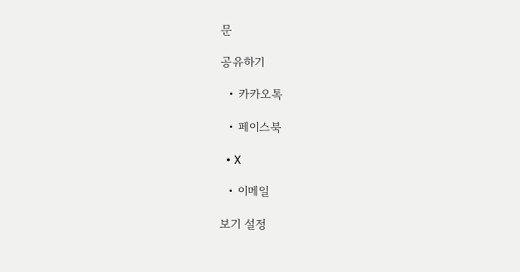문

공유하기

  • 카카오톡

  • 페이스북

  • X

  • 이메일

보기 설정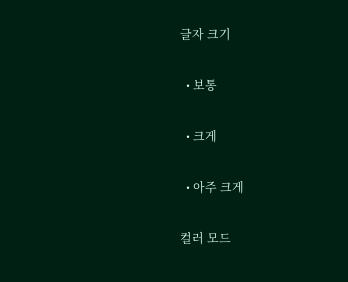글자 크기

  • 보통

  • 크게

  • 아주 크게

컬러 모드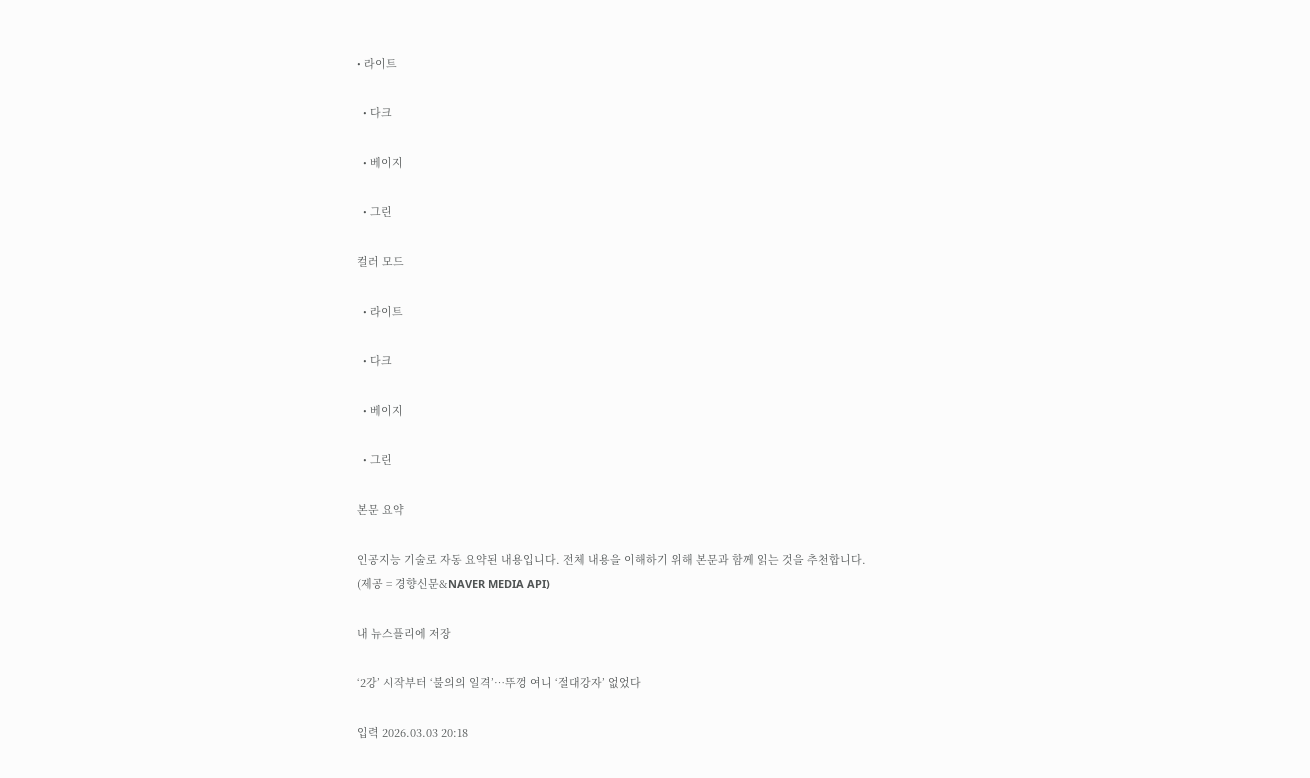• 라이트

  • 다크

  • 베이지

  • 그린

컬러 모드

  • 라이트

  • 다크

  • 베이지

  • 그린

본문 요약

인공지능 기술로 자동 요약된 내용입니다. 전체 내용을 이해하기 위해 본문과 함께 읽는 것을 추천합니다.
(제공 = 경향신문&NAVER MEDIA API)

내 뉴스플리에 저장

‘2강’ 시작부터 ‘불의의 일격’…뚜껑 여니 ‘절대강자’ 없었다

입력 2026.03.03 20:18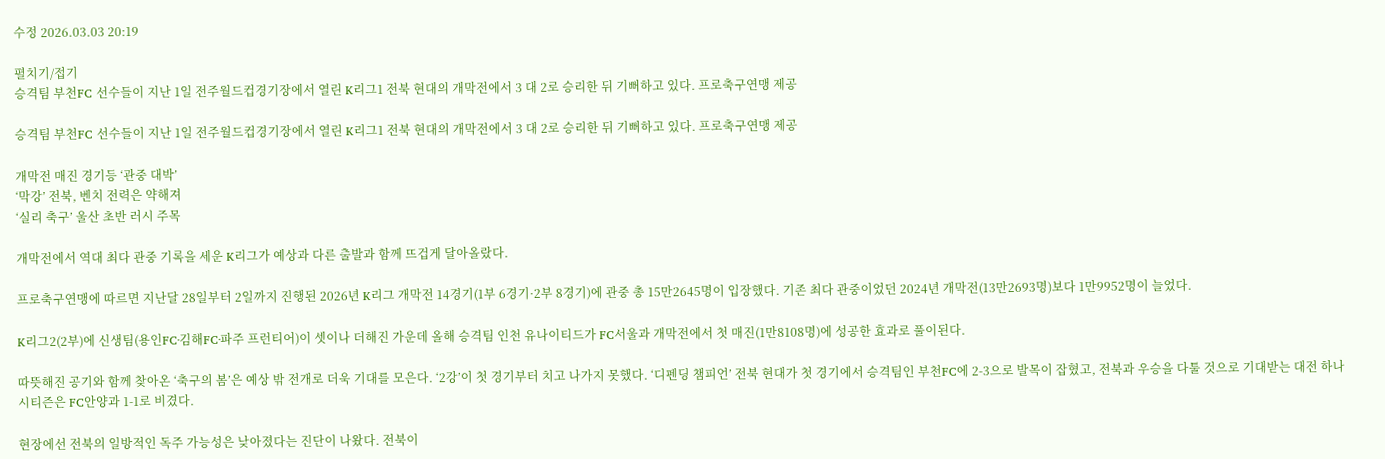수정 2026.03.03 20:19

펼치기/접기
승격팀 부천FC 선수들이 지난 1일 전주월드컵경기장에서 열린 K리그1 전북 현대의 개막전에서 3 대 2로 승리한 뒤 기뻐하고 있다. 프로축구연맹 제공

승격팀 부천FC 선수들이 지난 1일 전주월드컵경기장에서 열린 K리그1 전북 현대의 개막전에서 3 대 2로 승리한 뒤 기뻐하고 있다. 프로축구연맹 제공

개막전 매진 경기등 ‘관중 대박’
‘막강’ 전북, 벤치 전력은 약해져
‘실리 축구’ 울산 초반 러시 주목

개막전에서 역대 최다 관중 기록을 세운 K리그가 예상과 다른 출발과 함께 뜨겁게 달아올랐다.

프로축구연맹에 따르면 지난달 28일부터 2일까지 진행된 2026년 K리그 개막전 14경기(1부 6경기·2부 8경기)에 관중 총 15만2645명이 입장했다. 기존 최다 관중이었던 2024년 개막전(13만2693명)보다 1만9952명이 늘었다.

K리그2(2부)에 신생팀(용인FC·김해FC·파주 프런티어)이 셋이나 더해진 가운데 올해 승격팀 인천 유나이티드가 FC서울과 개막전에서 첫 매진(1만8108명)에 성공한 효과로 풀이된다.

따뜻해진 공기와 함께 찾아온 ‘축구의 봄’은 예상 밖 전개로 더욱 기대를 모은다. ‘2강’이 첫 경기부터 치고 나가지 못했다. ‘디펜딩 챔피언’ 전북 현대가 첫 경기에서 승격팀인 부천FC에 2-3으로 발목이 잡혔고, 전북과 우승을 다툴 것으로 기대받는 대전 하나시티즌은 FC안양과 1-1로 비겼다.

현장에선 전북의 일방적인 독주 가능성은 낮아졌다는 진단이 나왔다. 전북이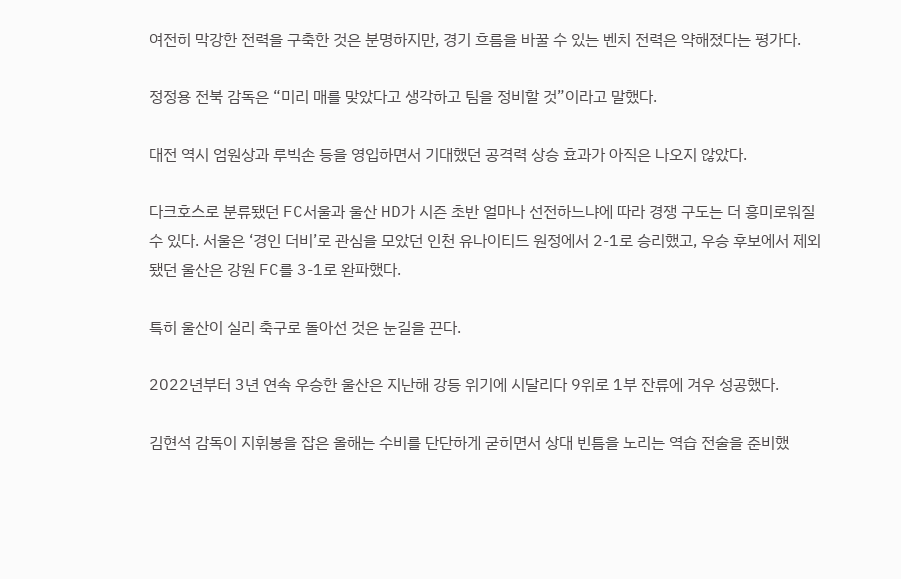여전히 막강한 전력을 구축한 것은 분명하지만, 경기 흐름을 바꿀 수 있는 벤치 전력은 약해졌다는 평가다.

정정용 전북 감독은 “미리 매를 맞았다고 생각하고 팀을 정비할 것”이라고 말했다.

대전 역시 엄원상과 루빅손 등을 영입하면서 기대했던 공격력 상승 효과가 아직은 나오지 않았다.

다크호스로 분류됐던 FC서울과 울산 HD가 시즌 초반 얼마나 선전하느냐에 따라 경쟁 구도는 더 흥미로워질 수 있다. 서울은 ‘경인 더비’로 관심을 모았던 인천 유나이티드 원정에서 2-1로 승리했고, 우승 후보에서 제외됐던 울산은 강원 FC를 3-1로 완파했다.

특히 울산이 실리 축구로 돌아선 것은 눈길을 끈다.

2022년부터 3년 연속 우승한 울산은 지난해 강등 위기에 시달리다 9위로 1부 잔류에 겨우 성공했다.

김현석 감독이 지휘봉을 잡은 올해는 수비를 단단하게 굳히면서 상대 빈틈을 노리는 역습 전술을 준비했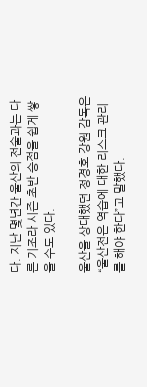다. 지난 몇년간 울산의 전술과는 다른 기조라 시즌 초반 승점을 쉽게 쌓을 수도 있다.

울산을 상대했던 정경호 강원 감독은 “울산전은 역습에 대한 리스크 관리를 해야 한다”고 말했다.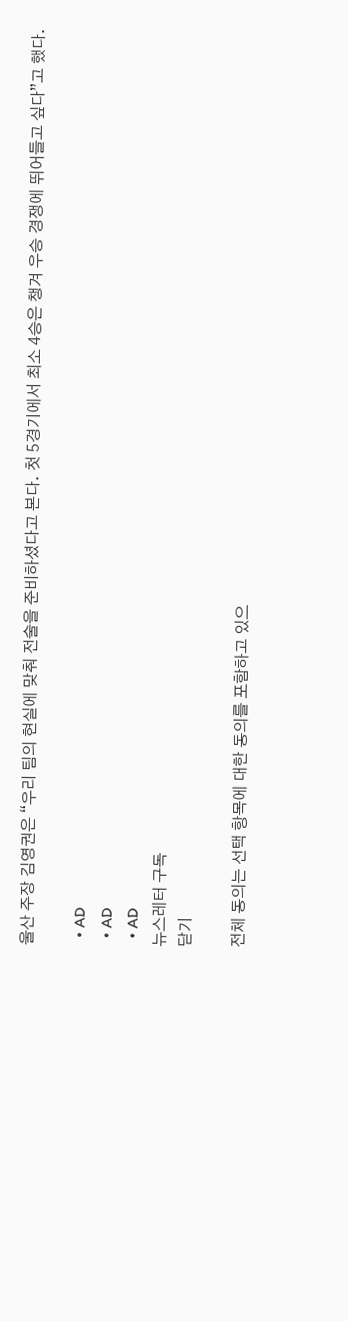울산 주장 김영권은 “우리 팀의 현실에 맞춰 전술을 준비하셨다고 본다. 첫 5경기에서 최소 4승은 챙겨 우승 경쟁에 뛰어들고 싶다”고 했다.

  • AD
  • AD
  • AD
뉴스레터 구독
닫기

전체 동의는 선택 항목에 대한 동의를 포함하고 있으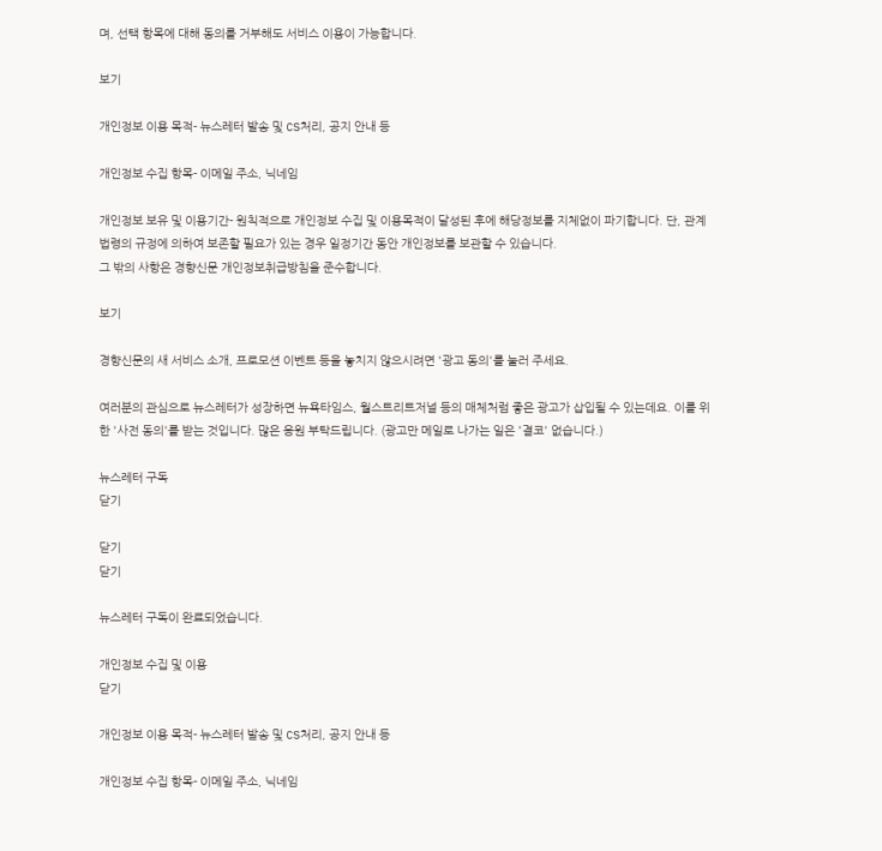며, 선택 항목에 대해 동의를 거부해도 서비스 이용이 가능합니다.

보기

개인정보 이용 목적- 뉴스레터 발송 및 CS처리, 공지 안내 등

개인정보 수집 항목- 이메일 주소, 닉네임

개인정보 보유 및 이용기간- 원칙적으로 개인정보 수집 및 이용목적이 달성된 후에 해당정보를 지체없이 파기합니다. 단, 관계법령의 규정에 의하여 보존할 필요가 있는 경우 일정기간 동안 개인정보를 보관할 수 있습니다.
그 밖의 사항은 경향신문 개인정보취급방침을 준수합니다.

보기

경향신문의 새 서비스 소개, 프로모션 이벤트 등을 놓치지 않으시려면 '광고 동의'를 눌러 주세요.

여러분의 관심으로 뉴스레터가 성장하면 뉴욕타임스, 월스트리트저널 등의 매체처럼 좋은 광고가 삽입될 수 있는데요. 이를 위한 '사전 동의'를 받는 것입니다. 많은 응원 부탁드립니다. (광고만 메일로 나가는 일은 '결코' 없습니다.)

뉴스레터 구독
닫기

닫기
닫기

뉴스레터 구독이 완료되었습니다.

개인정보 수집 및 이용
닫기

개인정보 이용 목적- 뉴스레터 발송 및 CS처리, 공지 안내 등

개인정보 수집 항목- 이메일 주소, 닉네임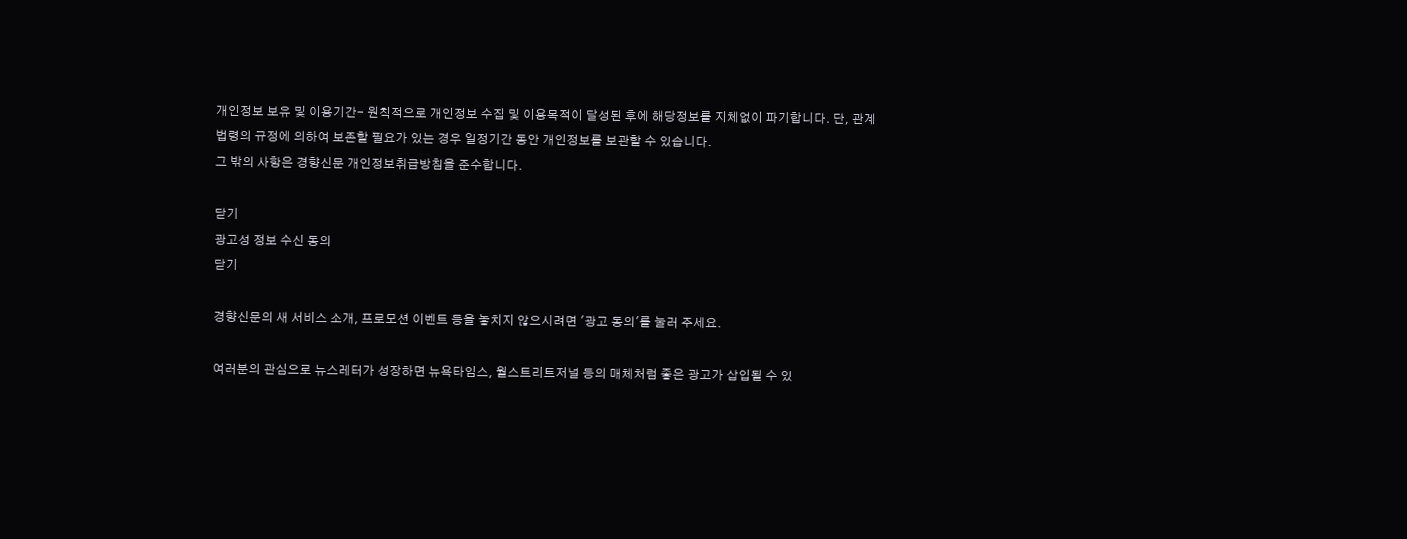개인정보 보유 및 이용기간- 원칙적으로 개인정보 수집 및 이용목적이 달성된 후에 해당정보를 지체없이 파기합니다. 단, 관계법령의 규정에 의하여 보존할 필요가 있는 경우 일정기간 동안 개인정보를 보관할 수 있습니다.
그 밖의 사항은 경향신문 개인정보취급방침을 준수합니다.

닫기
광고성 정보 수신 동의
닫기

경향신문의 새 서비스 소개, 프로모션 이벤트 등을 놓치지 않으시려면 '광고 동의'를 눌러 주세요.

여러분의 관심으로 뉴스레터가 성장하면 뉴욕타임스, 월스트리트저널 등의 매체처럼 좋은 광고가 삽입될 수 있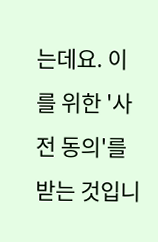는데요. 이를 위한 '사전 동의'를 받는 것입니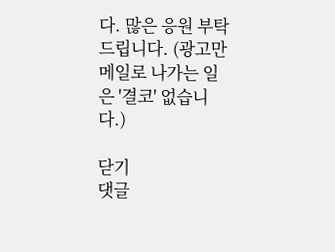다. 많은 응원 부탁드립니다. (광고만 메일로 나가는 일은 '결코' 없습니다.)

닫기
댓글